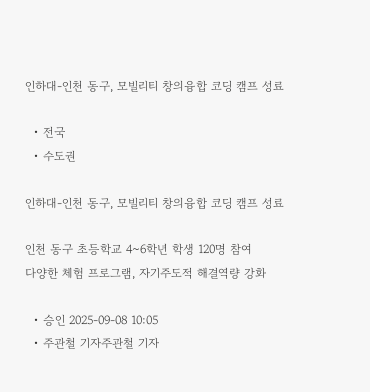인하대-인천 동구, 모빌리티 창의융합 코딩 캠프 성료

  • 전국
  • 수도권

인하대-인천 동구, 모빌리티 창의융합 코딩 캠프 성료

인천 동구 초등학교 4~6학년 학생 120명 참여
다양한 체험 프로그램, 자기주도적 해결역량 강화

  • 승인 2025-09-08 10:05
  • 주관철 기자주관철 기자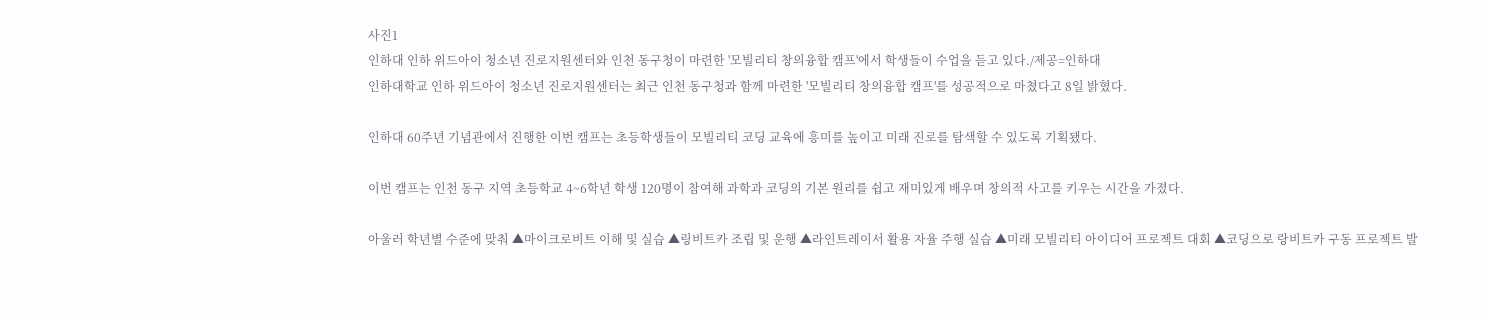사진1
인하대 인하 위드아이 청소년 진로지원센터와 인천 동구청이 마련한 '모빌리티 창의융합 캠프'에서 학생들이 수업을 듣고 있다./제공=인하대
인하대학교 인하 위드아이 청소년 진로지원센터는 최근 인천 동구청과 함께 마련한 '모빌리티 창의융합 캠프'를 성공적으로 마쳤다고 8일 밝혔다.

인하대 60주년 기념관에서 진행한 이번 캠프는 초등학생들이 모빌리티 코딩 교육에 흥미를 높이고 미래 진로를 탐색할 수 있도록 기획됐다.

이번 캠프는 인천 동구 지역 초등학교 4~6학년 학생 120명이 참여해 과학과 코딩의 기본 원리를 쉽고 재미있게 배우며 창의적 사고를 키우는 시간을 가졌다.

아울러 학년별 수준에 맞춰 ▲마이크로비트 이해 및 실습 ▲링비트카 조립 및 운행 ▲라인트레이서 활용 자율 주행 실습 ▲미래 모빌리티 아이디어 프로젝트 대회 ▲코딩으로 랑비트카 구동 프로젝트 발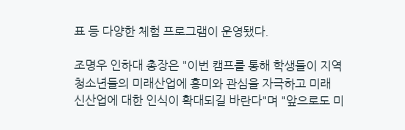표 등 다양한 체험 프로그램이 운영됐다.

조명우 인하대 총장은 "이번 캠프를 통해 학생들이 지역 청소년들의 미래산업에 흥미와 관심을 자극하고 미래 신산업에 대한 인식이 확대되길 바란다"며 "앞으로도 미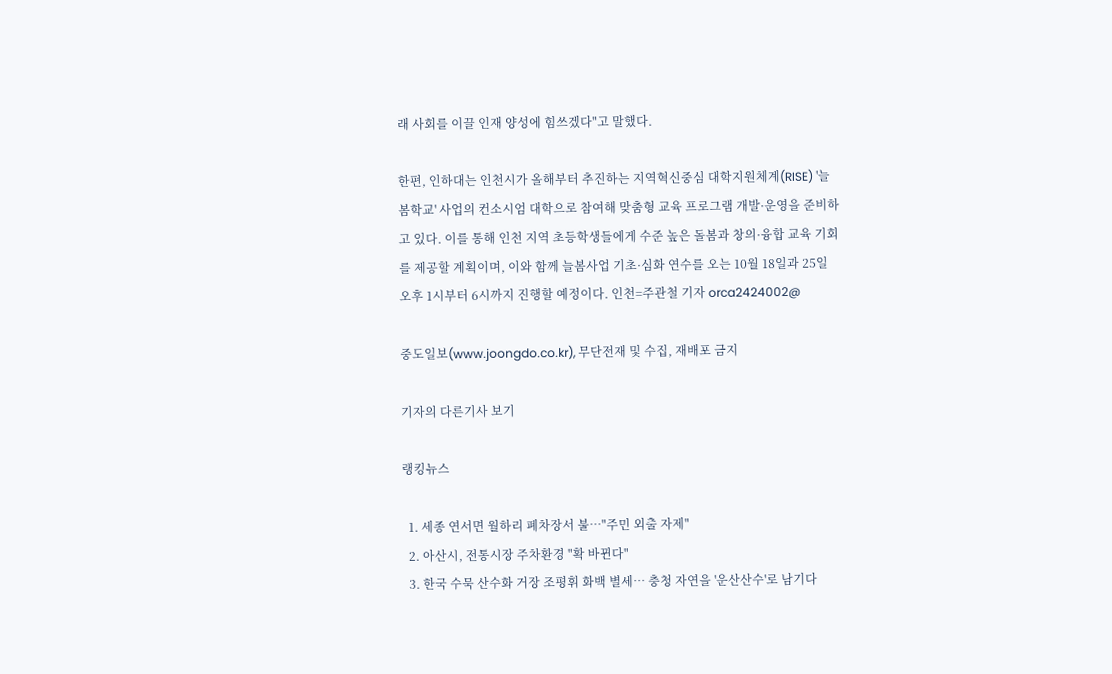래 사회를 이끌 인재 양성에 힘쓰겠다"고 말했다.

한편, 인하대는 인천시가 올해부터 추진하는 지역혁신중심 대학지원체계(RISE) '늘봄학교' 사업의 컨소시엄 대학으로 참여해 맞춤형 교육 프로그램 개발·운영을 준비하고 있다. 이를 통해 인천 지역 초등학생들에게 수준 높은 돌봄과 창의·융합 교육 기회를 제공할 계획이며, 이와 함께 늘봄사업 기초·심화 연수를 오는 10월 18일과 25일 오후 1시부터 6시까지 진행할 예정이다. 인천=주관철 기자 orca2424002@

중도일보(www.joongdo.co.kr), 무단전재 및 수집, 재배포 금지

기자의 다른기사 보기

랭킹뉴스

  1. 세종 연서면 월하리 폐차장서 불…"주민 외출 자제"
  2. 아산시, 전통시장 주차환경 "확 바뀐다"
  3. 한국 수묵 산수화 거장 조평휘 화백 별세… 충청 자연을 '운산산수'로 남기다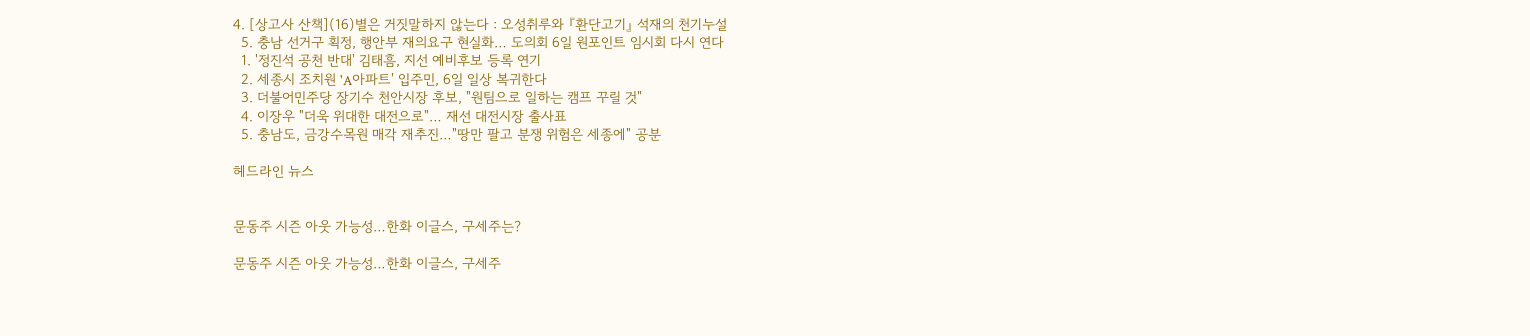4. [상고사 산책](16)별은 거짓말하지 않는다 : 오성취루와 『환단고기』 석재의 천기누설
  5. 충남 선거구 획정, 행안부 재의요구 현실화… 도의회 6일 원포인트 임시회 다시 연다
  1. '정진석 공천 반대' 김태흠, 지선 예비후보 등록 연기
  2. 세종시 조치원 'A아파트' 입주민, 6일 일상 복귀한다
  3. 더불어민주당 장기수 천안시장 후보, "원팀으로 일하는 캠프 꾸릴 것"
  4. 이장우 "더욱 위대한 대전으로"… 재선 대전시장 출사표
  5. 충남도, 금강수목원 매각 재추진…"땅만 팔고 분쟁 위험은 세종에" 공분

헤드라인 뉴스


문동주 시즌 아웃 가능성…한화 이글스, 구세주는?

문동주 시즌 아웃 가능성…한화 이글스, 구세주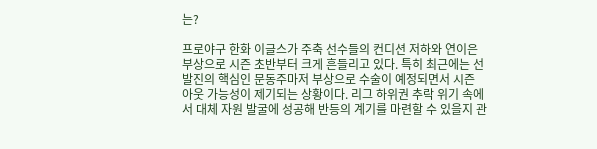는?

프로야구 한화 이글스가 주축 선수들의 컨디션 저하와 연이은 부상으로 시즌 초반부터 크게 흔들리고 있다. 특히 최근에는 선발진의 핵심인 문동주마저 부상으로 수술이 예정되면서 시즌 아웃 가능성이 제기되는 상황이다. 리그 하위권 추락 위기 속에서 대체 자원 발굴에 성공해 반등의 계기를 마련할 수 있을지 관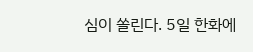심이 쏠린다. 5일 한화에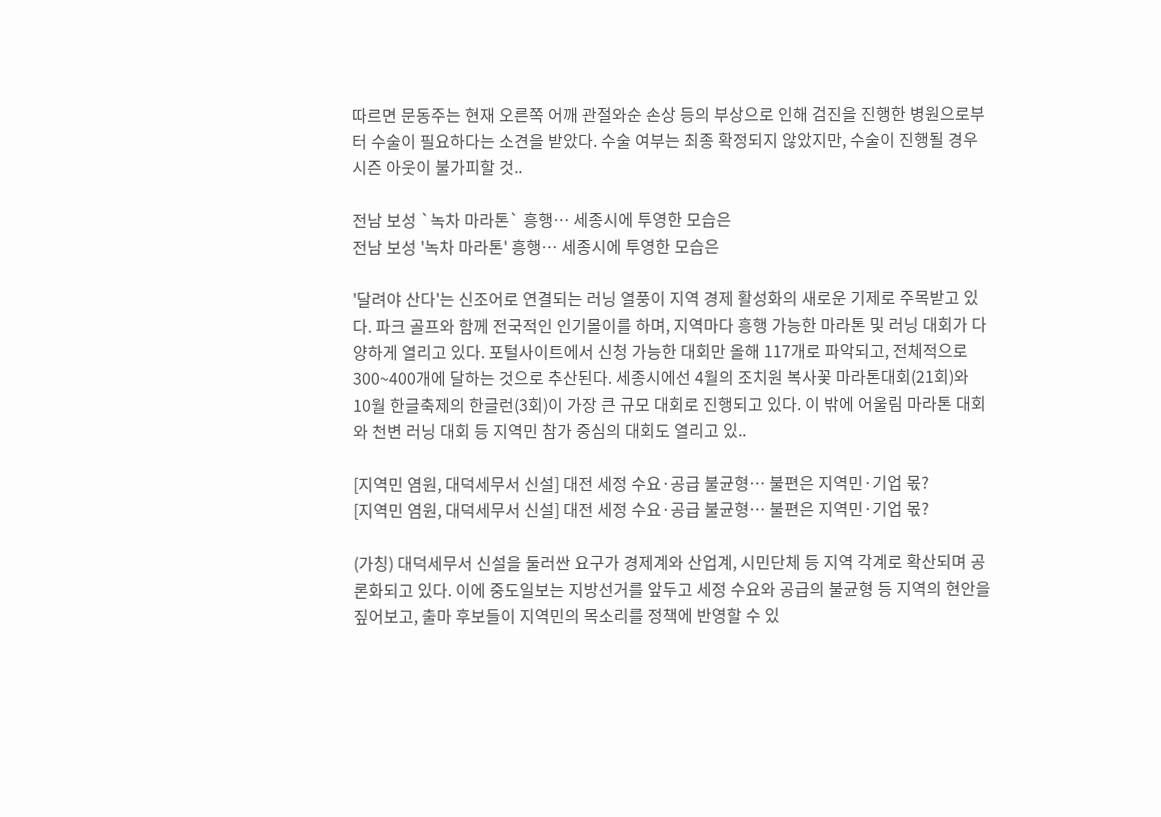따르면 문동주는 현재 오른쪽 어깨 관절와순 손상 등의 부상으로 인해 검진을 진행한 병원으로부터 수술이 필요하다는 소견을 받았다. 수술 여부는 최종 확정되지 않았지만, 수술이 진행될 경우 시즌 아웃이 불가피할 것..

전남 보성 `녹차 마라톤` 흥행… 세종시에 투영한 모습은
전남 보성 '녹차 마라톤' 흥행… 세종시에 투영한 모습은

'달려야 산다'는 신조어로 연결되는 러닝 열풍이 지역 경제 활성화의 새로운 기제로 주목받고 있다. 파크 골프와 함께 전국적인 인기몰이를 하며, 지역마다 흥행 가능한 마라톤 및 러닝 대회가 다양하게 열리고 있다. 포털사이트에서 신청 가능한 대회만 올해 117개로 파악되고, 전체적으로 300~400개에 달하는 것으로 추산된다. 세종시에선 4월의 조치원 복사꽃 마라톤대회(21회)와 10월 한글축제의 한글런(3회)이 가장 큰 규모 대회로 진행되고 있다. 이 밖에 어울림 마라톤 대회와 천변 러닝 대회 등 지역민 참가 중심의 대회도 열리고 있..

[지역민 염원, 대덕세무서 신설] 대전 세정 수요·공급 불균형… 불편은 지역민·기업 몫?
[지역민 염원, 대덕세무서 신설] 대전 세정 수요·공급 불균형… 불편은 지역민·기업 몫?

(가칭) 대덕세무서 신설을 둘러싼 요구가 경제계와 산업계, 시민단체 등 지역 각계로 확산되며 공론화되고 있다. 이에 중도일보는 지방선거를 앞두고 세정 수요와 공급의 불균형 등 지역의 현안을 짚어보고, 출마 후보들이 지역민의 목소리를 정책에 반영할 수 있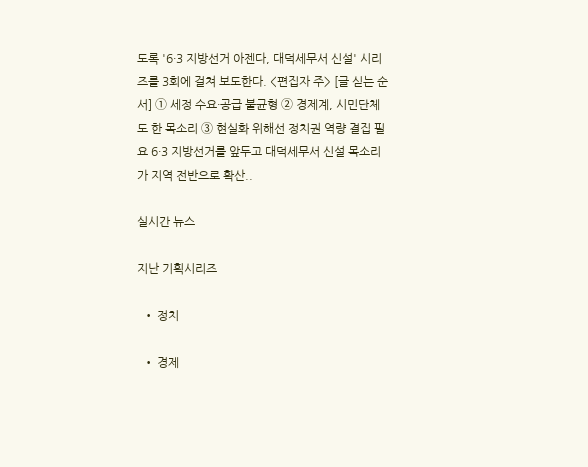도록 '6·3 지방선거 아젠다, 대덕세무서 신설' 시리즈를 3회에 걸쳐 보도한다. <편집자 주> [글 싣는 순서] ① 세정 수요·공급 불균형 ② 경제계, 시민단체도 한 목소리 ③ 현실화 위해선 정치권 역량 결집 필요 6·3 지방선거를 앞두고 대덕세무서 신설 목소리가 지역 전반으로 확산..

실시간 뉴스

지난 기획시리즈

  • 정치

  • 경제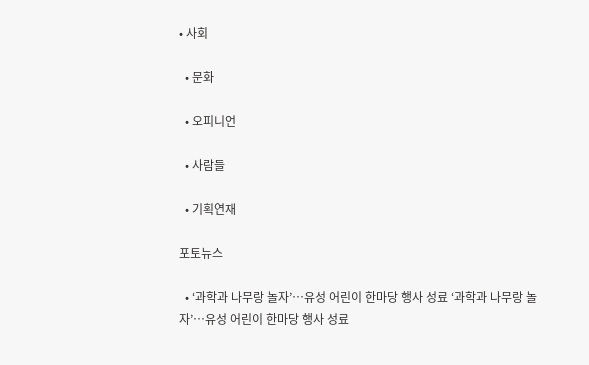• 사회

  • 문화

  • 오피니언

  • 사람들

  • 기획연재

포토뉴스

  • ‘과학과 나무랑 놀자’…유성 어린이 한마당 행사 성료 ‘과학과 나무랑 놀자’…유성 어린이 한마당 행사 성료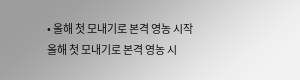• 올해 첫 모내기로 본격 영농 시작 올해 첫 모내기로 본격 영농 시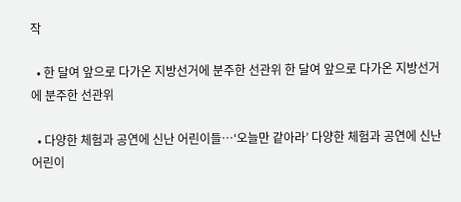작

  • 한 달여 앞으로 다가온 지방선거에 분주한 선관위 한 달여 앞으로 다가온 지방선거에 분주한 선관위

  • 다양한 체험과 공연에 신난 어린이들…‘오늘만 같아라’ 다양한 체험과 공연에 신난 어린이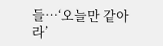들…‘오늘만 같아라’